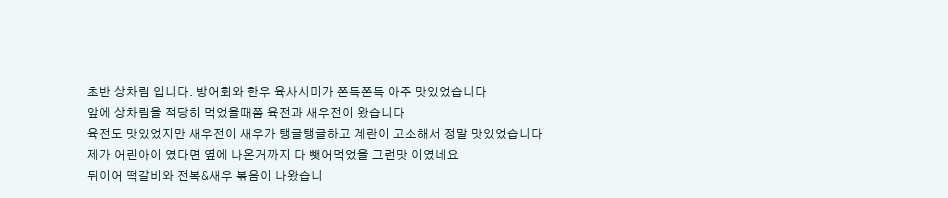초반 상차림 입니다. 방어회와 한우 육사시미가 쫀득쫀득 아주 맛있었습니다
앞에 상차림을 적당히 먹었을때쯤 육전과 새우전이 왔습니다
육전도 맛있었지만 새우전이 새우가 탱글탱글하고 계란이 고소해서 정말 맛있었습니다
제가 어린아이 였다면 옆에 나온거까지 다 뺏어먹었을 그런맛 이였네요
뒤이어 떡갈비와 전복&새우 볶음이 나왔습니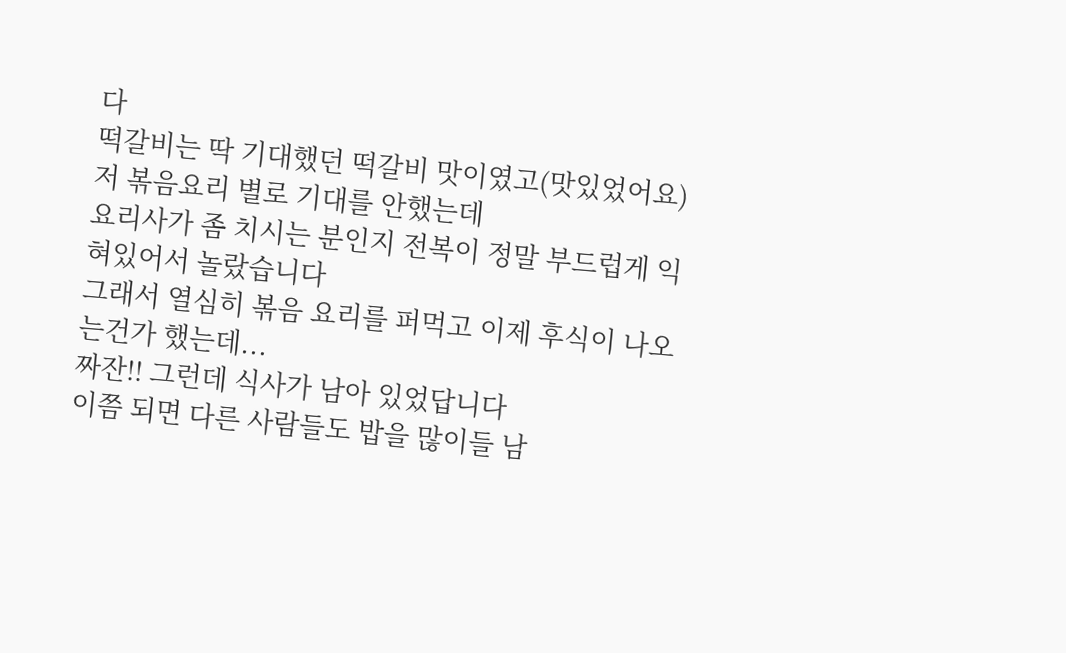다
떡갈비는 딱 기대했던 떡갈비 맛이였고(맛있었어요) 저 볶음요리 별로 기대를 안했는데
요리사가 좀 치시는 분인지 전복이 정말 부드럽게 익혀있어서 놀랐습니다
그래서 열심히 볶음 요리를 퍼먹고 이제 후식이 나오는건가 했는데...
짜잔!! 그런데 식사가 남아 있었답니다
이쯤 되면 다른 사람들도 밥을 많이들 남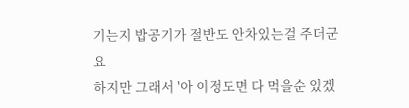기는지 밥공기가 절반도 안차있는걸 주더군요
하지만 그래서 '아 이정도면 다 먹을순 있겠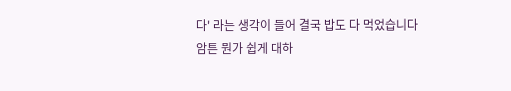다' 라는 생각이 들어 결국 밥도 다 먹었습니다
암튼 뭔가 쉽게 대하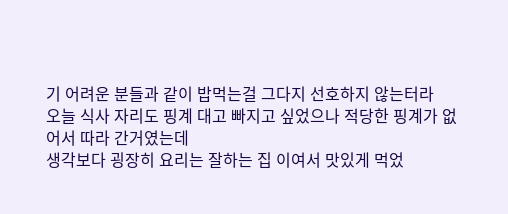기 어려운 분들과 같이 밥먹는걸 그다지 선호하지 않는터라
오늘 식사 자리도 핑계 대고 빠지고 싶었으나 적당한 핑계가 없어서 따라 간거였는데
생각보다 굉장히 요리는 잘하는 집 이여서 맛있게 먹었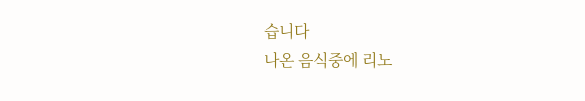습니다
나온 음식중에 리노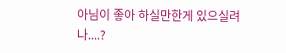아님이 좋아 하실만한게 있으실려나....?